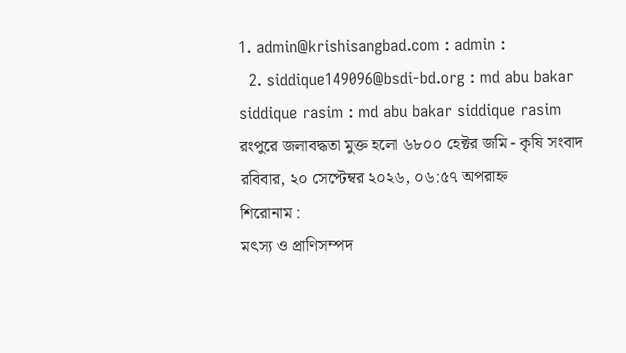1. admin@krishisangbad.com : admin :
  2. siddique149096@bsdi-bd.org : md abu bakar siddique rasim : md abu bakar siddique rasim
রংপুরে জলাবদ্ধতা মুক্ত হলো ৬৮০০ হেক্টর জমি - কৃষি সংবাদ
রবিবার, ২০ সেপ্টেম্বর ২০২৬, ০৬:৫৭ অপরাহ্ন
শিরোনাম :
মৎস্য ও প্রাণিসম্পদ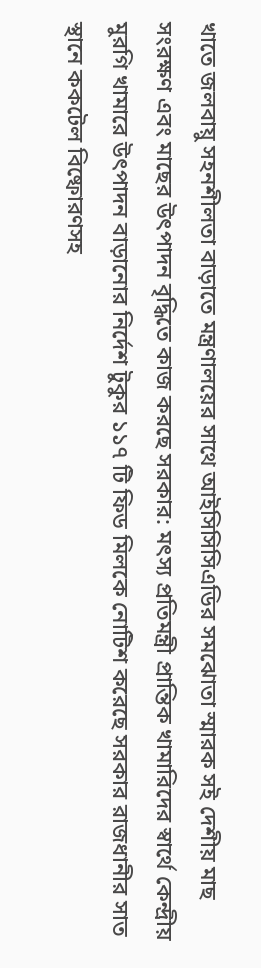খাতে জলবায়ু সহনশীলতা বাড়াতে মন্ত্রণালয়ের সাথে আইসিসিসিএডির সমঝোতা স্মারক সই দেশীয় মাছ সংরক্ষণ এবং মাছের উৎপাদন বৃদ্ধিতে কাজ করছে সরকার: মৎস্য প্রতিমন্ত্রী প্রান্তিক খামারিদের স্বার্থে কেন্দ্রীয় মুরগি খামারে উৎপাদন বাড়ানোর নির্দেশ টুকুর ১১৭ টি ফিড মিলকে নোটিশ করেছে সরকার রাজধানীর সাত স্থানে ককটেল বিষ্ফোরণসহ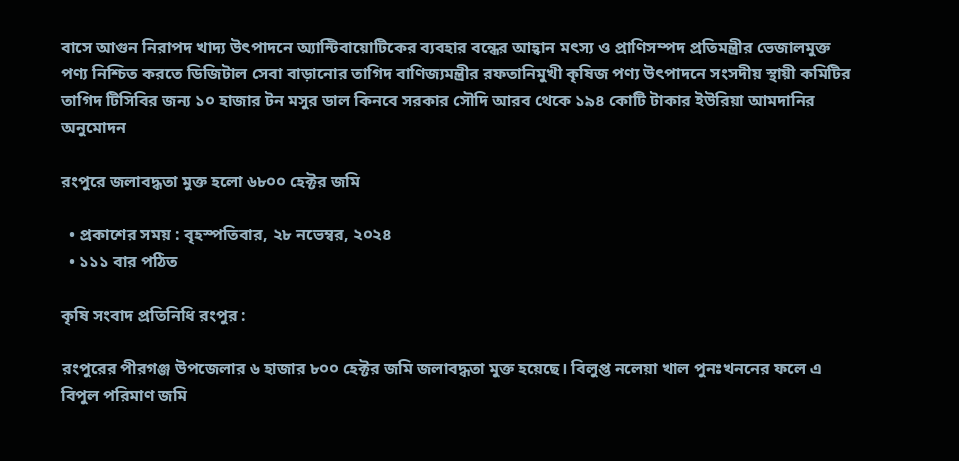বাসে আগুন নিরাপদ খাদ্য উৎপাদনে অ্যান্টিবায়োটিকের ব্যবহার বন্ধের আহ্বান মৎস্য ও প্রাণিসম্পদ প্রতিমন্ত্রীর ভেজালমুক্ত পণ্য নিশ্চিত করতে ডিজিটাল সেবা বাড়ানোর তাগিদ বাণিজ্যমন্ত্রীর রফতানিমুখী কৃষিজ পণ্য উৎপাদনে সংসদীয় স্থায়ী কমিটির তাগিদ টিসিবির জন্য ১০ হাজার টন মসুর ডাল কিনবে সরকার সৌদি আরব থেকে ১৯৪ কোটি টাকার ইউরিয়া আমদানির অনুমোদন

রংপুরে জলাবদ্ধতা মুক্ত হলো ৬৮০০ হেক্টর জমি

  • প্রকাশের সময় : বৃহস্পতিবার, ২৮ নভেম্বর, ২০২৪
  • ১১১ বার পঠিত

কৃষি সংবাদ প্রতিনিধি রংপুর :

রংপুরের পীরগঞ্জ উপজেলার ৬ হাজার ৮০০ হেক্টর জমি জলাবদ্ধতা মুক্ত হয়েছে। বিলুপ্ত নলেয়া খাল পুনঃখননের ফলে এ বিপুল পরিমাণ জমি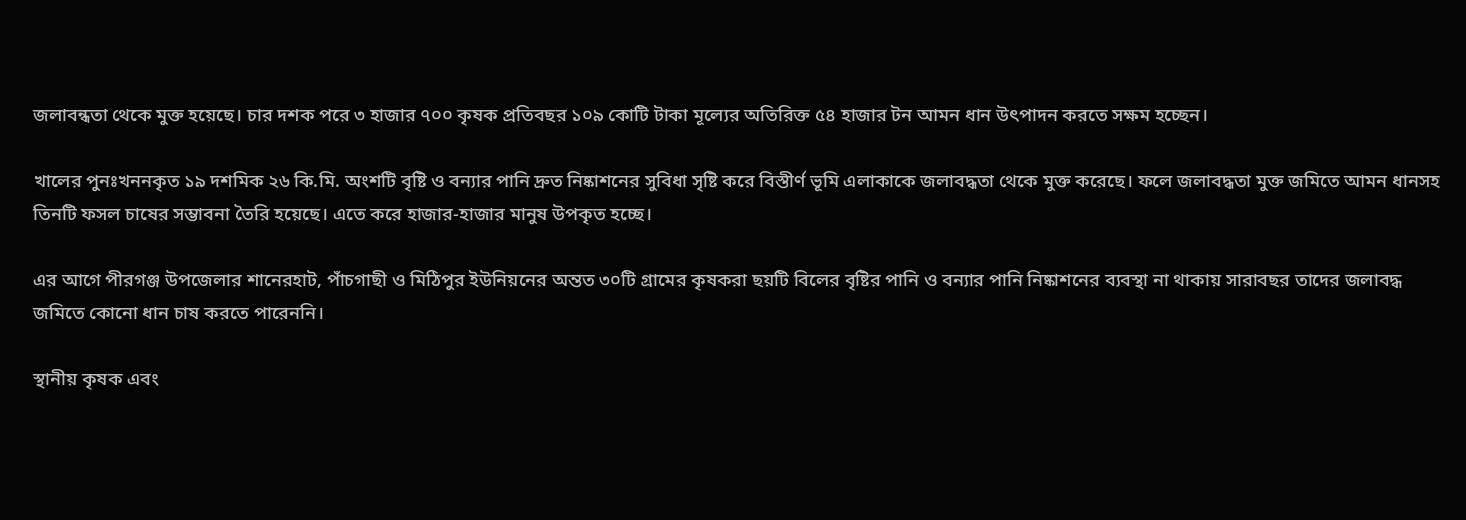জলাবন্ধতা থেকে মুক্ত হয়েছে। চার দশক পরে ৩ হাজার ৭০০ কৃষক প্রতিবছর ১০৯ কোটি টাকা মূল্যের অতিরিক্ত ৫৪ হাজার টন আমন ধান উৎপাদন করতে সক্ষম হচ্ছেন।

খালের পুনঃখননকৃত ১৯ দশমিক ২৬ কি.মি. অংশটি বৃষ্টি ও বন্যার পানি দ্রুত নিষ্কাশনের সুবিধা সৃষ্টি করে বিস্তীর্ণ ভূমি এলাকাকে জলাবদ্ধতা থেকে মুক্ত করেছে। ফলে জলাবদ্ধতা মুক্ত জমিতে আমন ধানসহ তিনটি ফসল চাষের সম্ভাবনা তৈরি হয়েছে। এতে করে হাজার-হাজার মানুষ উপকৃত হচ্ছে।

এর আগে পীরগঞ্জ উপজেলার শানেরহাট, পাঁচগাছী ও মিঠিপুর ইউনিয়নের অন্তত ৩০টি গ্রামের কৃষকরা ছয়টি বিলের বৃষ্টির পানি ও বন্যার পানি নিষ্কাশনের ব্যবস্থা না থাকায় সারাবছর তাদের জলাবদ্ধ জমিতে কোনো ধান চাষ করতে পারেননি।

স্থানীয় কৃষক এবং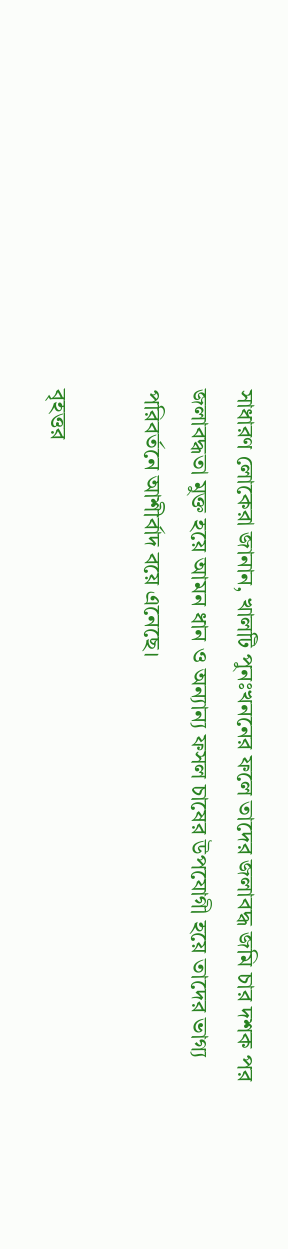সাধারণ লোকেরা জানান, খালটি পুনঃখননের ফলে তাদের জলাবদ্ধ জমি চার দশক পর জলাবদ্ধতা মুক্ত হয়ে আমন ধান ও অন্যান্য ফসল চাষের উপযোগী হয়ে তাদের ভাগ্য পরিবর্তনে আশীর্বাদ বয়ে এনেছে।

বৃহত্তর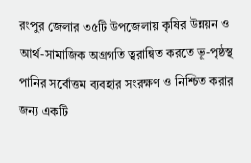রংপুর জেলার ৩৫টি উপজেলায় কৃষির উন্নয়ন ও আর্থ-সামাজিক অগ্রগতি ত্বরান্বিত করতে ভূ-পৃষ্ঠস্থ পানির সর্বোত্তম ব্যবহার সংরক্ষণ ও নিশ্চিত করার জন্য একটি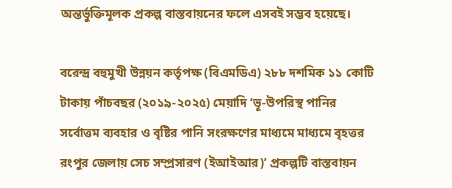অন্তর্ভুক্তিমূলক প্রকল্প বাস্তবায়নের ফলে এসবই সম্ভব হয়েছে।

বরেন্দ্র বহুমুখী উন্নয়ন কর্তৃপক্ষ (বিএমডিএ) ২৮৮ দশমিক ১১ কোটি টাকায় পাঁচবছর (২০১৯-২০২৫) মেয়াদি ‘ভূ-উপরিস্থ পানির সর্বোত্তম ব্যবহার ও বৃষ্টির পানি সংরক্ষণের মাধ্যমে মাধ্যমে বৃহত্তর রংপুর জেলায় সেচ সম্প্রসারণ (ইআইআর)’ প্রকল্পটি বাস্তবায়ন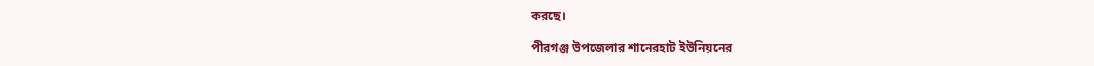করছে।

পীরগঞ্জ উপজেলার শানেরহাট ইউনিয়নের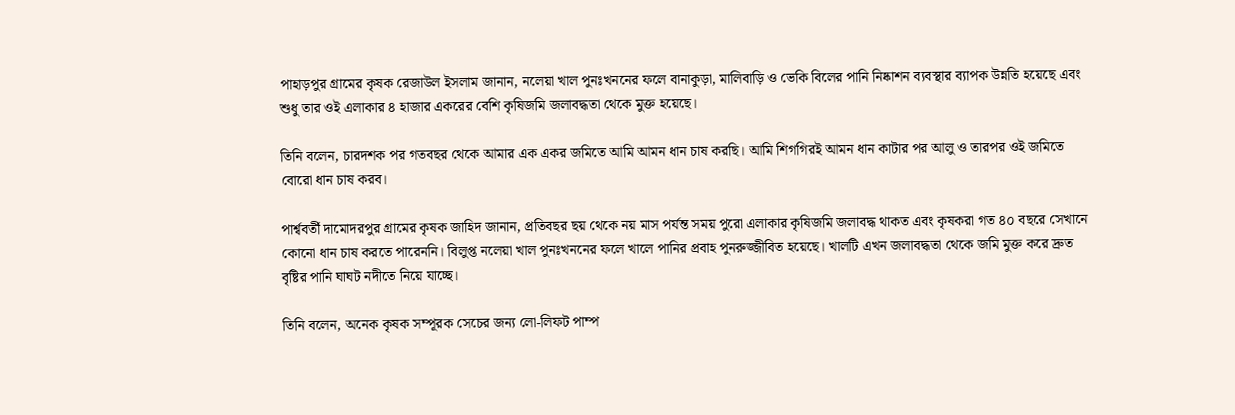পাহাড়পুর গ্রামের কৃষক রেজাউল ইসলাম জানান, নলেয়া খাল পুনঃখননের ফলে বানাকুড়া, মালিবাড়ি ও ভেকি বিলের পানি নিষ্কাশন ব্যবস্থার ব্যাপক উন্নতি হয়েছে এবং শুধু তার ওই এলাকার ৪ হাজার একরের বেশি কৃষিজমি জলাবদ্ধতা থেকে মুক্ত হয়েছে।

তিনি বলেন, চারদশক পর গতবছর থেকে আমার এক একর জমিতে আমি আমন ধান চাষ করছি। আমি শিগগিরই আমন ধান কাটার পর আলু ও তারপর ওই জমিতে বোরো ধান চাষ করব।

পার্শ্ববর্তী দামোদরপুর গ্রামের কৃষক জাহিদ জানান, প্রতিবছর ছয় থেকে নয় মাস পর্যন্ত সময় পুরো এলাকার কৃষিজমি জলাবদ্ধ থাকত এবং কৃষকরা গত ৪০ বছরে সেখানে কোনো ধান চাষ করতে পারেননি। বিলুপ্ত নলেয়া খাল পুনঃখননের ফলে খালে পানির প্রবাহ পুনরুজ্জীবিত হয়েছে। খালটি এখন জলাবদ্ধতা থেকে জমি মুক্ত করে দ্রুত বৃষ্টির পানি ঘাঘট নদীতে নিয়ে যাচ্ছে।

তিনি বলেন, অনেক কৃষক সম্পূরক সেচের জন্য লো-লিফট পাম্প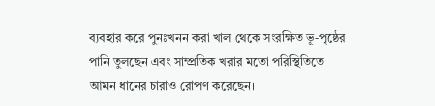ব্যবহার করে পুনঃখনন করা খাল থেকে সংরক্ষিত ভূ-পৃষ্ঠের পানি তুলছেন এবং সাম্প্রতিক খরার মতো পরিস্থিতিতে আমন ধানের চারাও রোপণ করেছেন।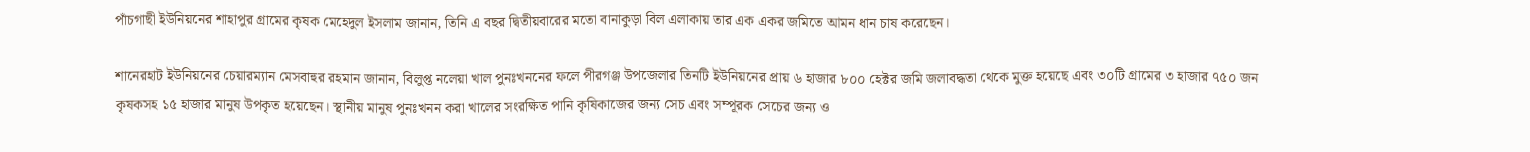পাঁচগাছী ইউনিয়নের শাহাপুর গ্রামের কৃষক মেহেদুল ইসলাম জানান, তিনি এ বছর দ্বিতীয়বারের মতো বানাকুড়া বিল এলাকায় তার এক একর জমিতে আমন ধান চাষ করেছেন।

শানেরহাট ইউনিয়নের চেয়ারম্যান মেসবাহুর রহমান জানান, বিলুপ্ত নলেয়া খাল পুনঃখননের ফলে পীরগঞ্জ উপজেলার তিনটি ইউনিয়নের প্রায় ৬ হাজার ৮০০ হেক্টর জমি জলাবদ্ধতা থেকে মুক্ত হয়েছে এবং ৩০টি গ্রামের ৩ হাজার ৭৫০ জন কৃষকসহ ১৫ হাজার মানুষ উপকৃত হয়েছেন। স্থানীয় মানুষ পুনঃখনন করা খালের সংরক্ষিত পানি কৃষিকাজের জন্য সেচ এবং সম্পূরক সেচের জন্য ও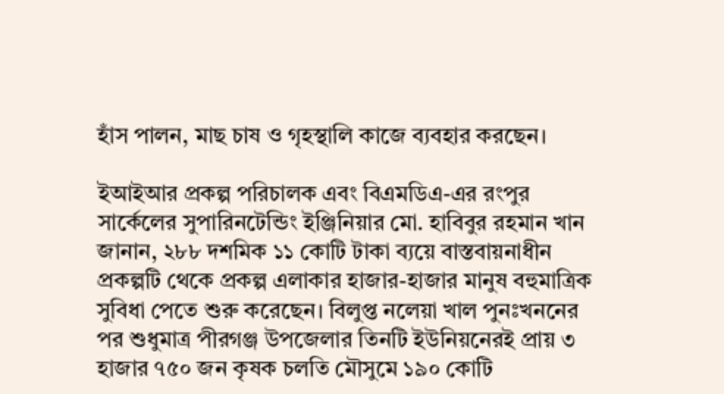হাঁস পালন, মাছ চাষ ও গৃহস্থালি কাজে ব্যবহার করছেন।

ইআইআর প্রকল্প পরিচালক এবং বিএমডিএ-এর রংপুর সার্কেলের সুপারিনটেন্ডিং ইঞ্জিনিয়ার মো. হাবিবুর রহমান খান জানান, ২৮৮ দশমিক ১১ কোটি টাকা ব্যয়ে বাস্তবায়নাধীন প্রকল্পটি থেকে প্রকল্প এলাকার হাজার-হাজার মানুষ বহুমাত্রিক সুবিধা পেতে শুরু করেছেন। বিলুপ্ত নলেয়া খাল পুনঃখননের পর শুধুমাত্র পীরগঞ্জ উপজেলার তিনটি ইউনিয়নেরই প্রায় ৩ হাজার ৭৫০ জন কৃষক চলতি মৌসুমে ১৯০ কোটি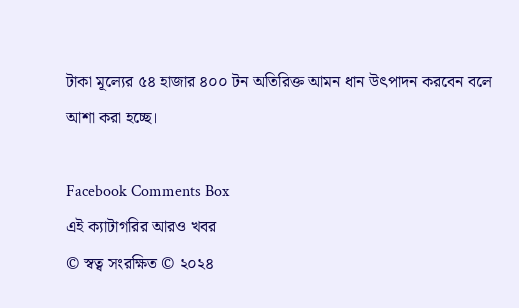টাকা মূল্যের ৫৪ হাজার ৪০০ টন অতিরিক্ত আমন ধান উৎপাদন করবেন বলে আশা করা হচ্ছে।

Facebook Comments Box
এই ক্যাটাগরির আরও খবর
© স্বত্ব সংরক্ষিত © ২০২৪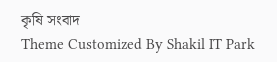কৃষি সংবাদ
Theme Customized By Shakil IT Park